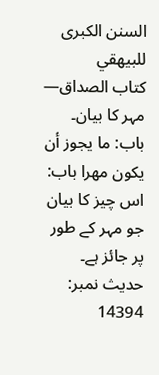السنن الكبرى للبيهقي
كتاب الصداق— مہر کا بیان۔
باب: ما يجوز أن يكون مهرا باب: اس چیز کا بیان جو مہر کے طور پر جائز ہے۔
حدیث نمبر: 14394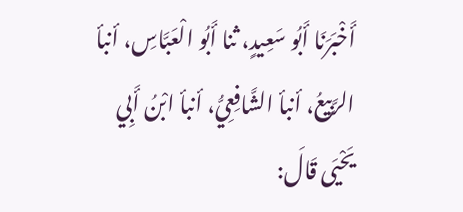أَخْبَرَنَا أَبُو سَعِيدٍ، ثنا أَبُو الْعَبَّاسِ، أنبأ الرَّبِيعُ، أنبأ الشَّافِعِيُّ، أنبأ ابْنُ أَبِي يَحْيَى قَالَ: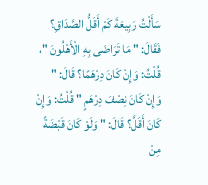سَأَلْتُ رَبِيعَةَ كَمْ أَقَلُّ الصَّدَاقِ؟ فَقَالَ: " مَا تَرَاضَى بِهِ الْأَهْلُونَ "، قُلْتُ: وَإِنْ كَانَ دِرْهَمًا؟ قَالَ: " وَإِنْ كَانَ نِصْفَ دِرْهَمٍ " قُلْتُ: وَإِنْ كَانَ أَقَلَّ؟ قَالَ: " وَلَوْ كَانَ قَبْضَةً مِنْ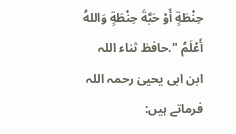حِنْطَةٍ أَوْ حَبَّةَ حِنْطَةٍ وَاللهُ أَعْلَمُ ".حافظ ثناء اللہ
ابن ابی یحییٰ رحمہ اللہ فرماتے ہیں: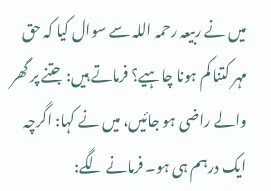میں نے ربیعہ رحمہ اللہ سے سوال کیا کہ حق مہر کتنا کم ہونا چاہیے؟ فرماتے ہیں: جتنے پر گھر والے راضی ہو جائیں، میں نے کہا: اگرچہ ایک درہم ہی ہو۔ فرمانے لگے: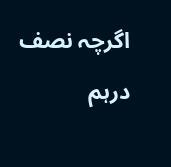اگرچہ نصف درہم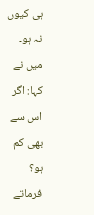ہی کیوں نہ ہو۔ میں نے کہا: اگر اس سے بھی کم ہو؟ فرماتے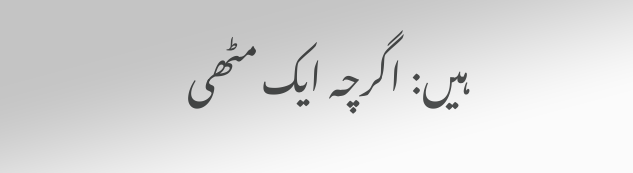ہیں: اگرچہ ایک مٹھی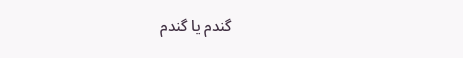گندم یا گندم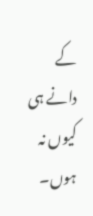کے دانے ہی کیوں نہ ہوں۔